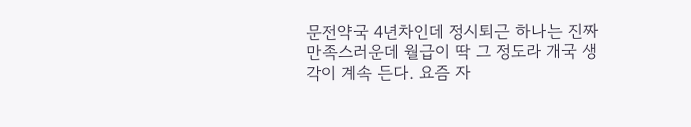문전약국 4년차인데 정시퇴근 하나는 진짜 만족스러운데 월급이 딱 그 정도라 개국 생각이 계속 든다. 요즘 자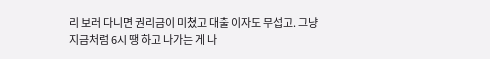리 보러 다니면 권리금이 미쳤고 대출 이자도 무섭고. 그냥 지금처럼 6시 땡 하고 나가는 게 나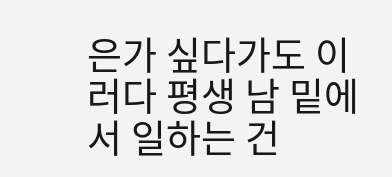은가 싶다가도 이러다 평생 남 밑에서 일하는 건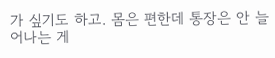가 싶기도 하고. 몸은 편한데 통장은 안 늘어나는 게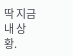딱 지금 내 상황.